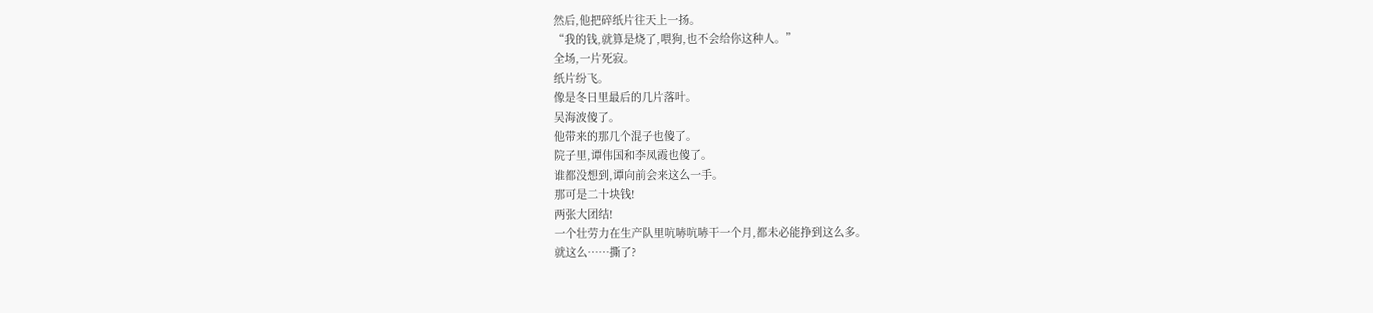然后,他把碎纸片往天上一扬。
“我的钱,就算是烧了,喂狗,也不会给你这种人。”
全场,一片死寂。
纸片纷飞。
像是冬日里最后的几片落叶。
吴海波傻了。
他带来的那几个混子也傻了。
院子里,谭伟国和李凤霞也傻了。
谁都没想到,谭向前会来这么一手。
那可是二十块钱!
两张大团结!
一个壮劳力在生产队里吭哧吭哧干一个月,都未必能挣到这么多。
就这么……撕了?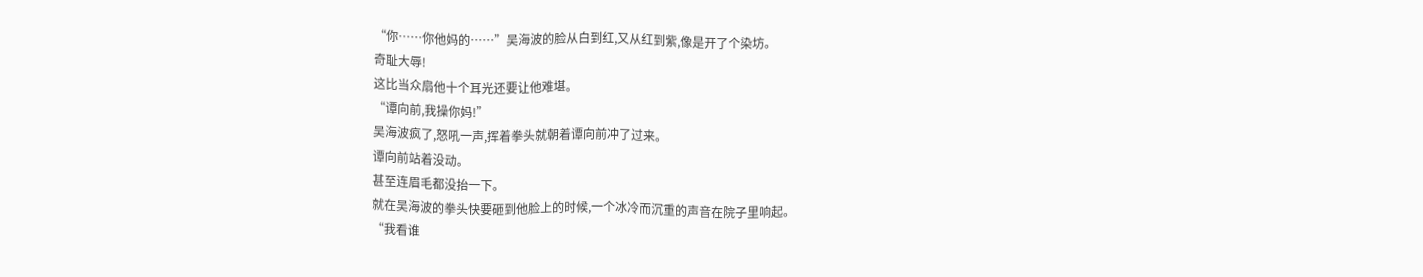“你……你他妈的……”吴海波的脸从白到红,又从红到紫,像是开了个染坊。
奇耻大辱!
这比当众扇他十个耳光还要让他难堪。
“谭向前,我操你妈!”
吴海波疯了,怒吼一声,挥着拳头就朝着谭向前冲了过来。
谭向前站着没动。
甚至连眉毛都没抬一下。
就在吴海波的拳头快要砸到他脸上的时候,一个冰冷而沉重的声音在院子里响起。
“我看谁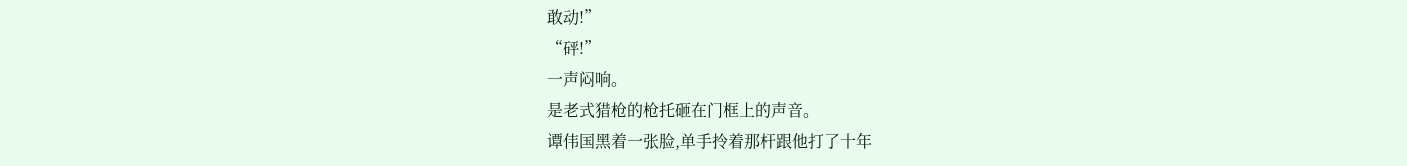敢动!”
“砰!”
一声闷响。
是老式猎枪的枪托砸在门框上的声音。
谭伟国黑着一张脸,单手拎着那杆跟他打了十年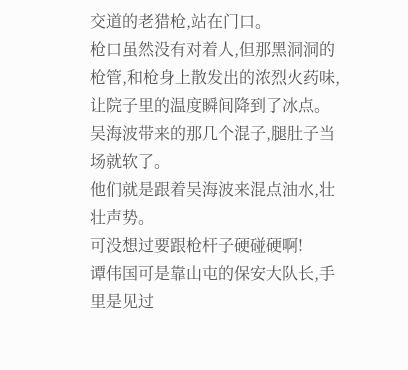交道的老猎枪,站在门口。
枪口虽然没有对着人,但那黑洞洞的枪管,和枪身上散发出的浓烈火药味,让院子里的温度瞬间降到了冰点。
吴海波带来的那几个混子,腿肚子当场就软了。
他们就是跟着吴海波来混点油水,壮壮声势。
可没想过要跟枪杆子硬碰硬啊!
谭伟国可是靠山屯的保安大队长,手里是见过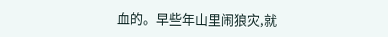血的。早些年山里闹狼灾,就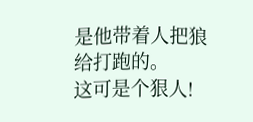是他带着人把狼给打跑的。
这可是个狠人!